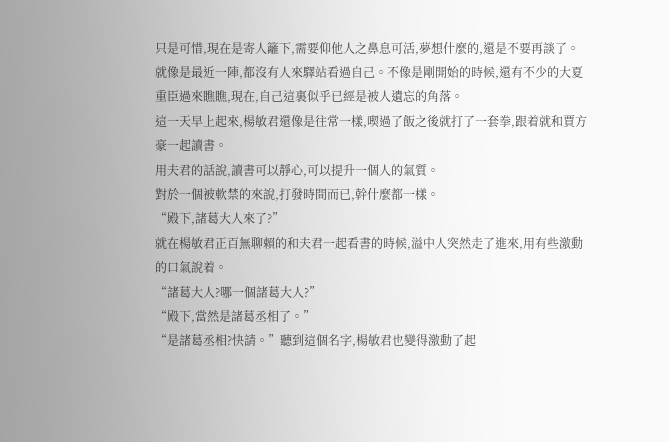只是可惜,現在是寄人籬下,需要仰他人之鼻息可活,夢想什麼的,還是不要再談了。
就像是最近一陣,都沒有人來驛站看過自己。不像是剛開始的時候,還有不少的大夏重臣過來瞧瞧,現在,自己這裏似乎已經是被人遺忘的角落。
這一天早上起來,楊敏君還像是往常一樣,喫過了飯之後就打了一套拳,跟着就和賈方豪一起讀書。
用夫君的話說,讀書可以靜心,可以提升一個人的氣質。
對於一個被軟禁的來說,打發時間而已,幹什麼都一樣。
“殿下,諸葛大人來了?”
就在楊敏君正百無聊賴的和夫君一起看書的時候,溢中人突然走了進來,用有些激動的口氣說着。
“諸葛大人?哪一個諸葛大人?”
“殿下,當然是諸葛丞相了。”
“是諸葛丞相?快請。”聽到這個名字,楊敏君也變得激動了起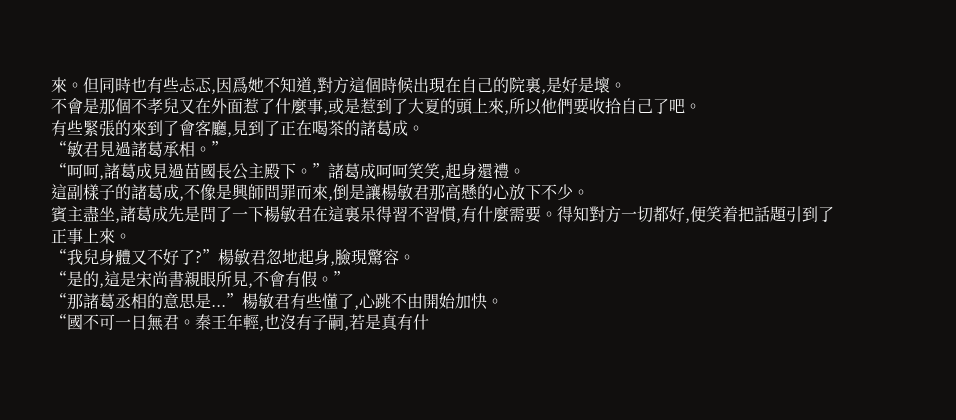來。但同時也有些忐忑,因爲她不知道,對方這個時候出現在自己的院裏,是好是壞。
不會是那個不孝兒又在外面惹了什麼事,或是惹到了大夏的頭上來,所以他們要收拾自己了吧。
有些緊張的來到了會客廳,見到了正在喝茶的諸葛成。
“敏君見過諸葛承相。”
“呵呵,諸葛成見過苗國長公主殿下。”諸葛成呵呵笑笑,起身還禮。
這副樣子的諸葛成,不像是興師問罪而來,倒是讓楊敏君那高懸的心放下不少。
賓主盡坐,諸葛成先是問了一下楊敏君在這裏呆得習不習慣,有什麼需要。得知對方一切都好,便笑着把話題引到了正事上來。
“我兒身體又不好了?”楊敏君忽地起身,臉現驚容。
“是的,這是宋尚書親眼所見,不會有假。”
“那諸葛丞相的意思是...”楊敏君有些懂了,心跳不由開始加快。
“國不可一日無君。秦王年輕,也沒有子嗣,若是真有什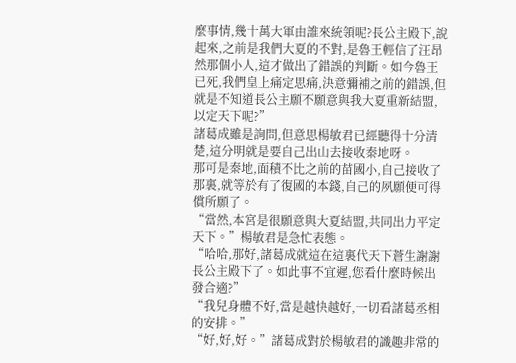麼事情,幾十萬大軍由誰來統領呢?長公主殿下,說起來,之前是我們大夏的不對,是魯王輕信了汪昂然那個小人,這才做出了錯誤的判斷。如今魯王已死,我們皇上痛定思痛,決意彌補之前的錯誤,但就是不知道長公主願不願意與我大夏重新結盟,以定天下呢?”
諸葛成雖是詢問,但意思楊敏君已經聽得十分清楚,這分明就是要自己出山去接收秦地呀。
那可是秦地,面積不比之前的苗國小,自己接收了那裏,就等於有了復國的本錢,自己的夙願便可得償所願了。
“當然,本宮是很願意與大夏結盟,共同出力平定天下。”楊敏君是急忙表態。
“哈哈,那好,諸葛成就這在這裏代天下蒼生謝謝長公主殿下了。如此事不宜遲,您看什麼時候出發合適?”
“我兒身體不好,當是越快越好,一切看諸葛丞相的安排。”
“好,好,好。”諸葛成對於楊敏君的識趣非常的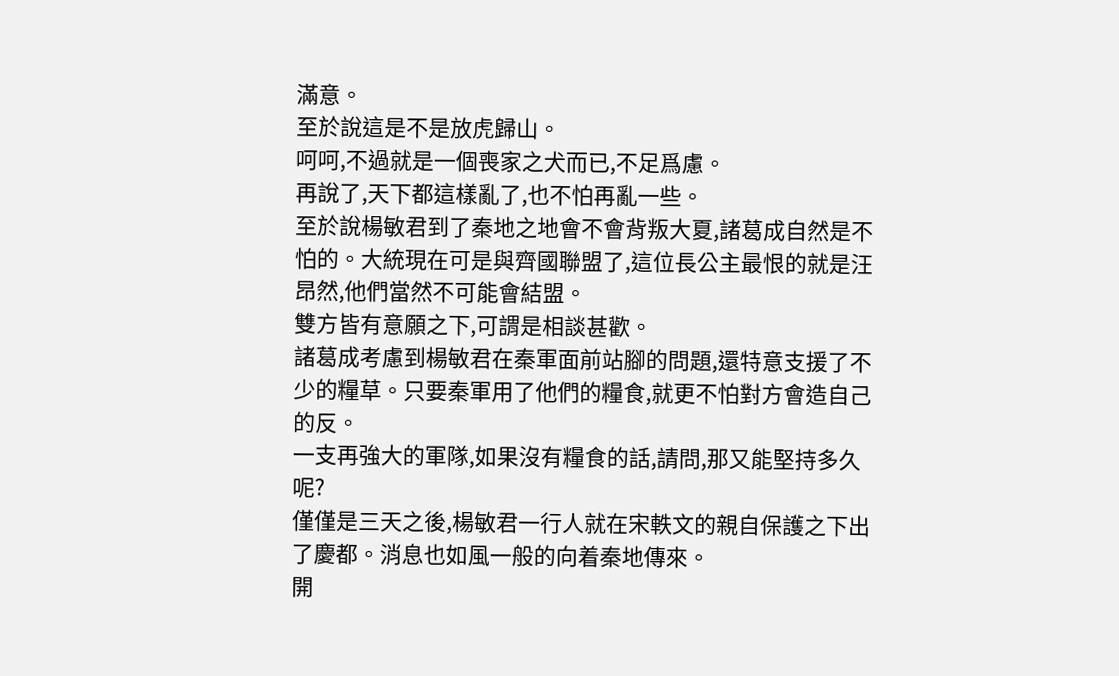滿意。
至於說這是不是放虎歸山。
呵呵,不過就是一個喪家之犬而已,不足爲慮。
再說了,天下都這樣亂了,也不怕再亂一些。
至於說楊敏君到了秦地之地會不會背叛大夏,諸葛成自然是不怕的。大統現在可是與齊國聯盟了,這位長公主最恨的就是汪昂然,他們當然不可能會結盟。
雙方皆有意願之下,可謂是相談甚歡。
諸葛成考慮到楊敏君在秦軍面前站腳的問題,還特意支援了不少的糧草。只要秦軍用了他們的糧食,就更不怕對方會造自己的反。
一支再強大的軍隊,如果沒有糧食的話,請問,那又能堅持多久呢?
僅僅是三天之後,楊敏君一行人就在宋軼文的親自保護之下出了慶都。消息也如風一般的向着秦地傳來。
開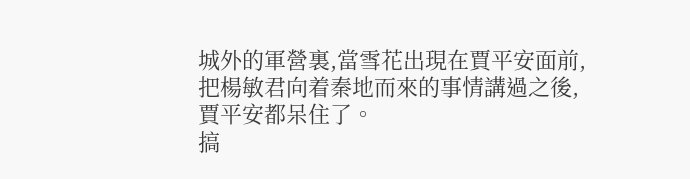城外的軍營裏,當雪花出現在賈平安面前,把楊敏君向着秦地而來的事情講過之後,賈平安都呆住了。
搞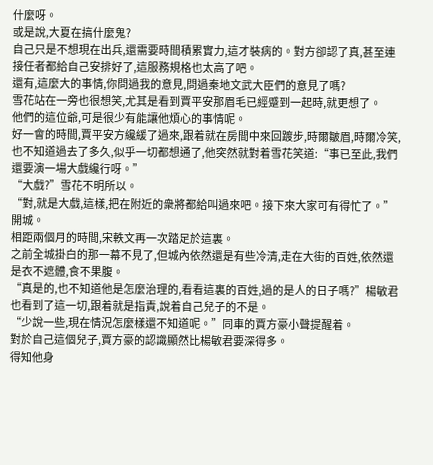什麼呀。
或是說,大夏在搞什麼鬼?
自己只是不想現在出兵,還需要時間積累實力,這才裝病的。對方卻認了真,甚至連接任者都給自己安排好了,這服務規格也太高了吧。
還有,這麼大的事情,你問過我的意見,問過秦地文武大臣們的意見了嗎?
雪花站在一旁也很想笑,尤其是看到賈平安那眉毛已經蹙到一起時,就更想了。
他們的這位爺,可是很少有能讓他煩心的事情呢。
好一會的時間,賈平安方纔緩了過來,跟着就在房間中來回踱步,時爾皺眉,時爾冷笑,也不知道過去了多久,似乎一切都想通了,他突然就對着雪花笑道:“事已至此,我們還要演一場大戲纔行呀。”
“大戲?”雪花不明所以。
“對,就是大戲,這樣,把在附近的衆將都給叫過來吧。接下來大家可有得忙了。”
開城。
相距兩個月的時間,宋軼文再一次踏足於這裏。
之前全城掛白的那一幕不見了,但城內依然還是有些冷清,走在大街的百姓,依然還是衣不遮體,食不果腹。
“真是的,也不知道他是怎麼治理的,看看這裏的百姓,過的是人的日子嗎?”楊敏君也看到了這一切,跟着就是指責,說着自己兒子的不是。
“少說一些,現在情況怎麼樣還不知道呢。”同車的賈方豪小聲提醒着。
對於自己這個兒子,賈方豪的認識顯然比楊敏君要深得多。
得知他身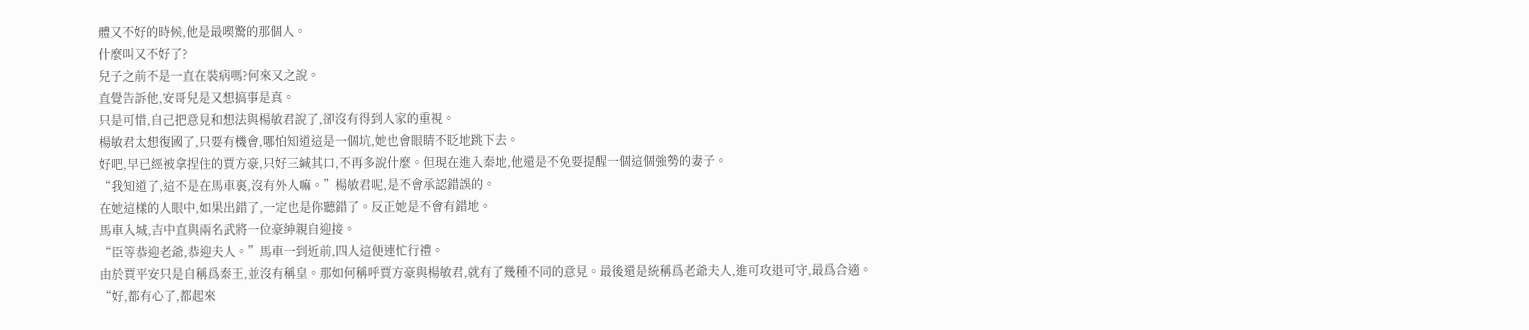體又不好的時候,他是最喫驚的那個人。
什麼叫又不好了?
兒子之前不是一直在裝病嗎?何來又之說。
直覺告訴他,安哥兒是又想搞事是真。
只是可惜,自己把意見和想法與楊敏君說了,卻沒有得到人家的重視。
楊敏君太想復國了,只要有機會,哪怕知道這是一個坑,她也會眼睛不眨地跳下去。
好吧,早已經被拿捏住的賈方豪,只好三緘其口,不再多說什麼。但現在進入秦地,他還是不免要提醒一個這個強勢的妻子。
“我知道了,這不是在馬車裏,沒有外人嘛。”楊敏君呢,是不會承認錯誤的。
在她這樣的人眼中,如果出錯了,一定也是你聽錯了。反正她是不會有錯地。
馬車入城,吉中直與兩名武將一位豪紳親自迎接。
“臣等恭迎老爺,恭迎夫人。”馬車一到近前,四人這便連忙行禮。
由於賈平安只是自稱爲秦王,並沒有稱皇。那如何稱呼賈方豪與楊敏君,就有了幾種不同的意見。最後還是統稱爲老爺夫人,進可攻退可守,最爲合適。
“好,都有心了,都起來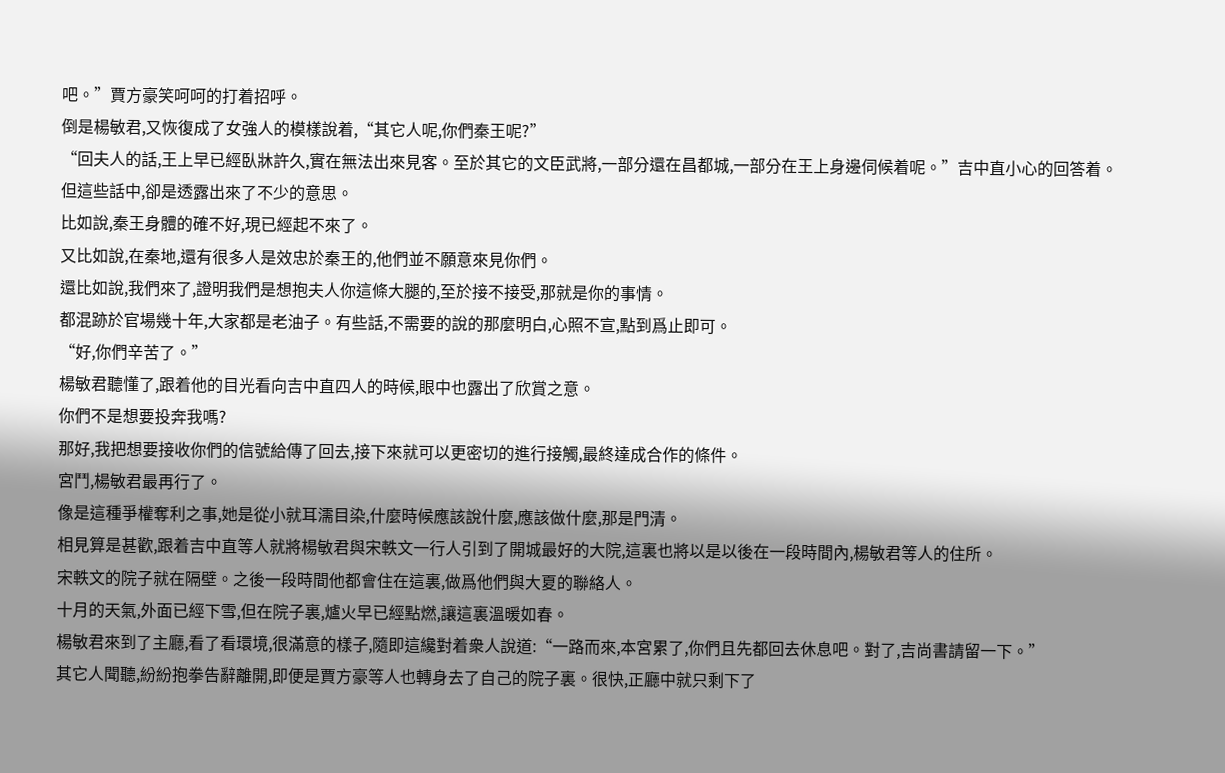吧。”賈方豪笑呵呵的打着招呼。
倒是楊敏君,又恢復成了女強人的模樣說着,“其它人呢,你們秦王呢?”
“回夫人的話,王上早已經臥牀許久,實在無法出來見客。至於其它的文臣武將,一部分還在昌都城,一部分在王上身邊伺候着呢。”吉中直小心的回答着。
但這些話中,卻是透露出來了不少的意思。
比如說,秦王身體的確不好,現已經起不來了。
又比如說,在秦地,還有很多人是效忠於秦王的,他們並不願意來見你們。
還比如說,我們來了,證明我們是想抱夫人你這條大腿的,至於接不接受,那就是你的事情。
都混跡於官場幾十年,大家都是老油子。有些話,不需要的說的那麼明白,心照不宣,點到爲止即可。
“好,你們辛苦了。”
楊敏君聽懂了,跟着他的目光看向吉中直四人的時候,眼中也露出了欣賞之意。
你們不是想要投奔我嗎?
那好,我把想要接收你們的信號給傳了回去,接下來就可以更密切的進行接觸,最終達成合作的條件。
宮鬥,楊敏君最再行了。
像是這種爭權奪利之事,她是從小就耳濡目染,什麼時候應該說什麼,應該做什麼,那是門清。
相見算是甚歡,跟着吉中直等人就將楊敏君與宋軼文一行人引到了開城最好的大院,這裏也將以是以後在一段時間內,楊敏君等人的住所。
宋軼文的院子就在隔壁。之後一段時間他都會住在這裏,做爲他們與大夏的聯絡人。
十月的天氣,外面已經下雪,但在院子裏,爐火早已經點燃,讓這裏溫暖如春。
楊敏君來到了主廳,看了看環境,很滿意的樣子,隨即這纔對着衆人說道:“一路而來,本宮累了,你們且先都回去休息吧。對了,吉尚書請留一下。”
其它人聞聽,紛紛抱拳告辭離開,即便是賈方豪等人也轉身去了自己的院子裏。很快,正廳中就只剩下了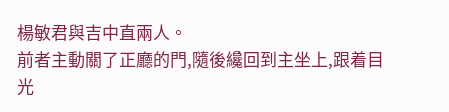楊敏君與吉中直兩人。
前者主動關了正廳的門,隨後纔回到主坐上,跟着目光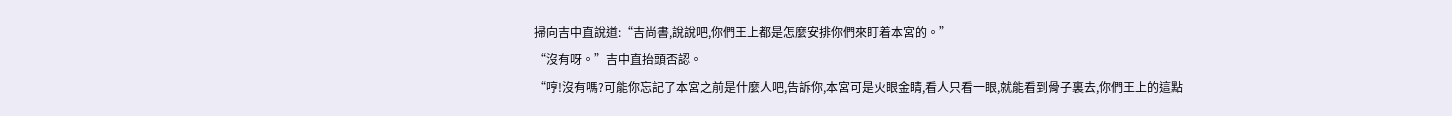掃向吉中直說道:“吉尚書,說說吧,你們王上都是怎麼安排你們來盯着本宮的。”
“沒有呀。”吉中直抬頭否認。
“哼!沒有嗎?可能你忘記了本宮之前是什麼人吧,告訴你,本宮可是火眼金睛,看人只看一眼,就能看到骨子裏去,你們王上的這點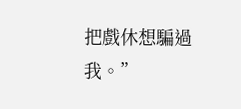把戲休想騙過我。”